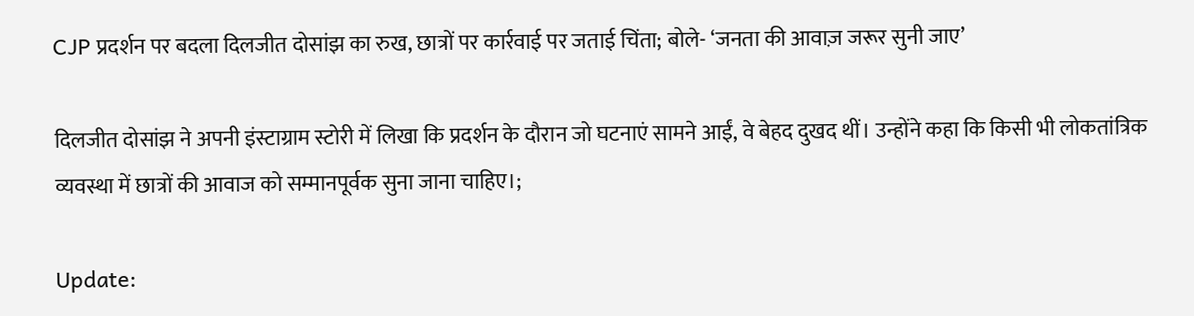CJP प्रदर्शन पर बदला दिलजीत दोसांझ का रुख, छात्रों पर कार्रवाई पर जताई चिंता; बोले- ‘जनता की आवाज़ जरूर सुनी जाए’

दिलजीत दोसांझ ने अपनी इंस्टाग्राम स्टोरी में लिखा कि प्रदर्शन के दौरान जो घटनाएं सामने आईं, वे बेहद दुखद थीं। उन्होंने कहा कि किसी भी लोकतांत्रिक व्यवस्था में छात्रों की आवाज को सम्मानपूर्वक सुना जाना चाहिए।;

Update: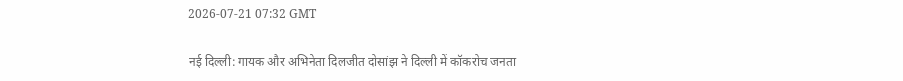2026-07-21 07:32 GMT

नई दिल्ली: गायक और अभिनेता दिलजीत दोसांझ ने दिल्ली में कॉकरोच जनता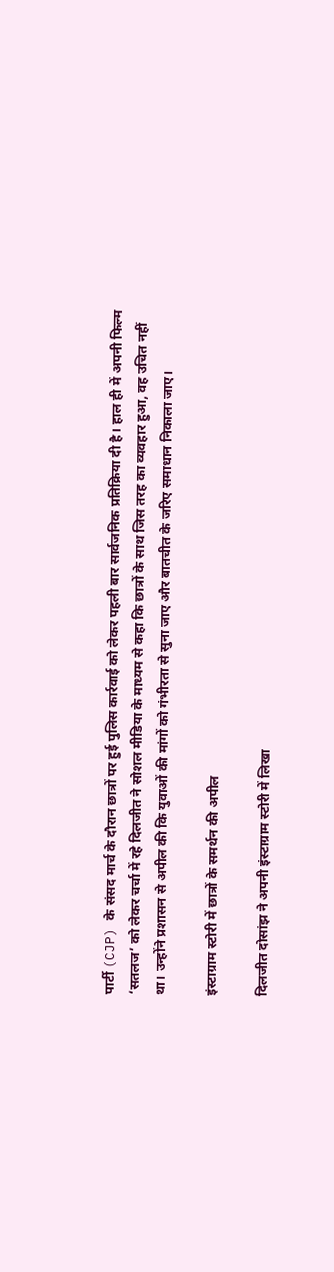पार्टी (CJP) के संसद मार्च के दौरान छात्रों पर हुई पुलिस कार्रवाई को लेकर पहली बार सार्वजनिक प्रतिक्रिया दी है। हाल ही में अपनी फिल्म ‘सतलज’ को लेकर चर्चा में रहे दिलजीत ने सोशल मीडिया के माध्यम से कहा कि छात्रों के साथ जिस तरह का व्यवहार हुआ, वह उचित नहीं था। उन्होंने प्रशासन से अपील की कि युवाओं की मांगों को गंभीरता से सुना जाए और बातचीत के जरिए समाधान निकाला जाए।

इंस्टाग्राम स्टोरी में छात्रों के समर्थन की अपील

दिलजीत दोसांझ ने अपनी इंस्टाग्राम स्टोरी में लिखा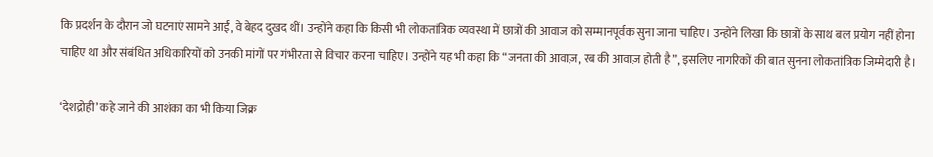कि प्रदर्शन के दौरान जो घटनाएं सामने आईं, वे बेहद दुखद थीं। उन्होंने कहा कि किसी भी लोकतांत्रिक व्यवस्था में छात्रों की आवाज को सम्मानपूर्वक सुना जाना चाहिए। उन्होंने लिखा कि छात्रों के साथ बल प्रयोग नहीं होना चाहिए था और संबंधित अधिकारियों को उनकी मांगों पर गंभीरता से विचार करना चाहिए। उन्होंने यह भी कहा कि “जनता की आवाज़, रब की आवाज़ होती है”, इसलिए नागरिकों की बात सुनना लोकतांत्रिक जिम्मेदारी है।

‘देशद्रोही’ कहे जाने की आशंका का भी किया जिक्र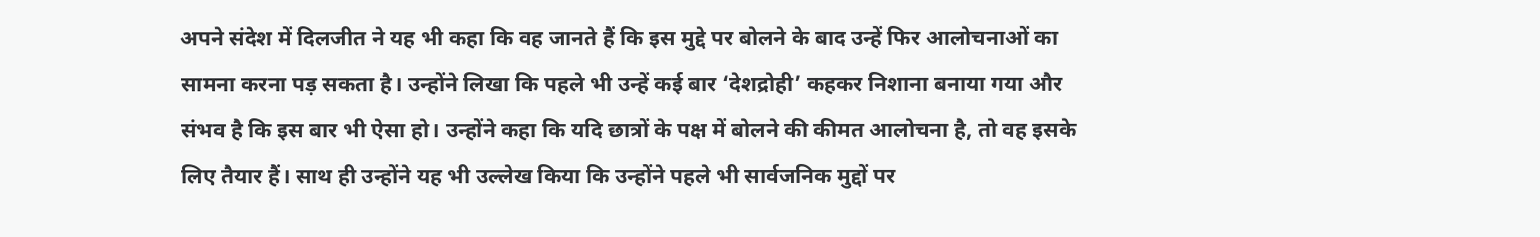अपने संदेश में दिलजीत ने यह भी कहा कि वह जानते हैं कि इस मुद्दे पर बोलने के बाद उन्हें फिर आलोचनाओं का सामना करना पड़ सकता है। उन्होंने लिखा कि पहले भी उन्हें कई बार ‘देशद्रोही’ कहकर निशाना बनाया गया और संभव है कि इस बार भी ऐसा हो। उन्होंने कहा कि यदि छात्रों के पक्ष में बोलने की कीमत आलोचना है, तो वह इसके लिए तैयार हैं। साथ ही उन्होंने यह भी उल्लेख किया कि उन्होंने पहले भी सार्वजनिक मुद्दों पर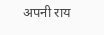अपनी राय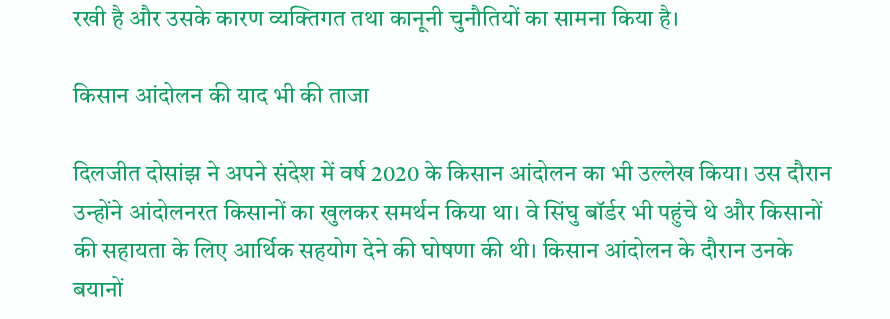रखी है और उसके कारण व्यक्तिगत तथा कानूनी चुनौतियों का सामना किया है।

किसान आंदोलन की याद भी की ताजा

दिलजीत दोसांझ ने अपने संदेश में वर्ष 2020 के किसान आंदोलन का भी उल्लेख किया। उस दौरान उन्होंने आंदोलनरत किसानों का खुलकर समर्थन किया था। वे सिंघु बॉर्डर भी पहुंचे थे और किसानों की सहायता के लिए आर्थिक सहयोग देने की घोषणा की थी। किसान आंदोलन के दौरान उनके बयानों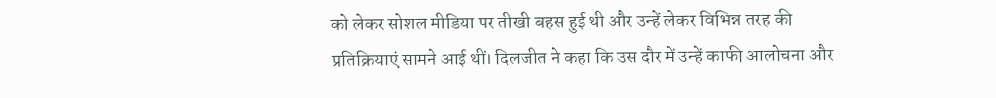को लेकर सोशल मीडिया पर तीखी बहस हुई थी और उन्हें लेकर विभिन्न तरह की प्रतिक्रियाएं सामने आई थीं। दिलजीत ने कहा कि उस दौर में उन्हें काफी आलोचना और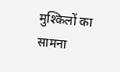मुश्किलों का सामना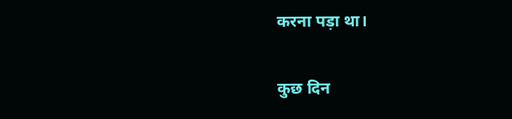करना पड़ा था।

कुछ दिन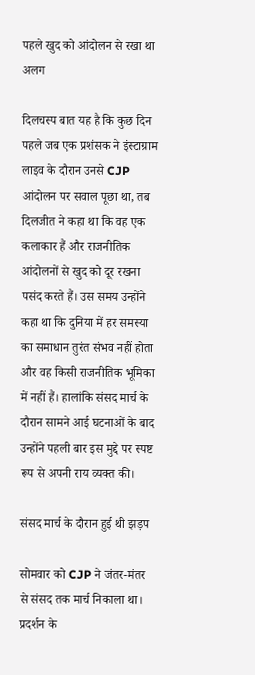पहले खुद को आंदोलन से रखा था अलग

दिलचस्प बात यह है कि कुछ दिन पहले जब एक प्रशंसक ने इंस्टाग्राम लाइव के दौरान उनसे CJP आंदोलन पर सवाल पूछा था, तब दिलजीत ने कहा था कि वह एक कलाकार हैं और राजनीतिक आंदोलनों से खुद को दूर रखना पसंद करते हैं। उस समय उन्होंने कहा था कि दुनिया में हर समस्या का समाधान तुरंत संभव नहीं होता और वह किसी राजनीतिक भूमिका में नहीं हैं। हालांकि संसद मार्च के दौरान सामने आई घटनाओं के बाद उन्होंने पहली बार इस मुद्दे पर स्पष्ट रूप से अपनी राय व्यक्त की।

संसद मार्च के दौरान हुई थी झड़प

सोमवार को CJP ने जंतर-मंतर से संसद तक मार्च निकाला था। प्रदर्शन के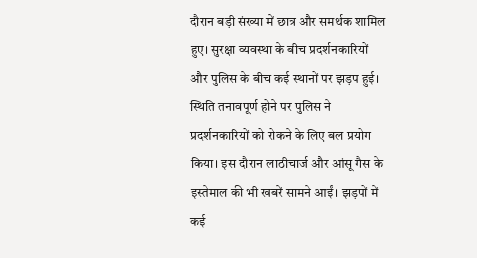दौरान बड़ी संख्या में छात्र और समर्थक शामिल हुए। सुरक्षा व्यवस्था के बीच प्रदर्शनकारियों और पुलिस के बीच कई स्थानों पर झड़प हुई। स्थिति तनावपूर्ण होने पर पुलिस ने प्रदर्शनकारियों को रोकने के लिए बल प्रयोग किया। इस दौरान लाठीचार्ज और आंसू गैस के इस्तेमाल की भी खबरें सामने आईं। झड़पों में कई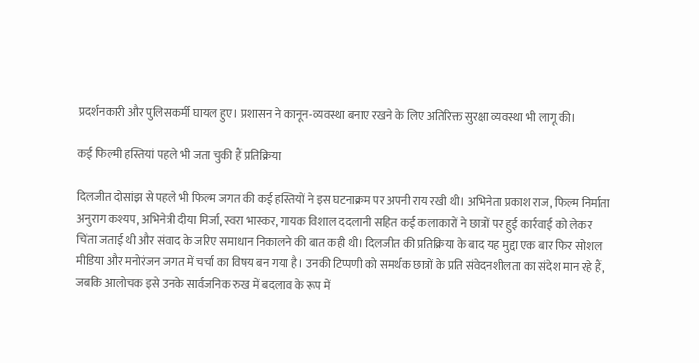प्रदर्शनकारी और पुलिसकर्मी घायल हुए। प्रशासन ने कानून-व्यवस्था बनाए रखने के लिए अतिरिक्त सुरक्षा व्यवस्था भी लागू की।

कई फिल्मी हस्तियां पहले भी जता चुकी हैं प्रतिक्रिया

दिलजीत दोसांझ से पहले भी फिल्म जगत की कई हस्तियों ने इस घटनाक्रम पर अपनी राय रखी थी। अभिनेता प्रकाश राज, फिल्म निर्माता अनुराग कश्यप, अभिनेत्री दीया मिर्जा, स्वरा भास्कर, गायक विशाल ददलानी सहित कई कलाकारों ने छात्रों पर हुई कार्रवाई को लेकर चिंता जताई थी और संवाद के जरिए समाधान निकालने की बात कही थी। दिलजीत की प्रतिक्रिया के बाद यह मुद्दा एक बार फिर सोशल मीडिया और मनोरंजन जगत में चर्चा का विषय बन गया है। उनकी टिप्पणी को समर्थक छात्रों के प्रति संवेदनशीलता का संदेश मान रहे हैं, जबकि आलोचक इसे उनके सार्वजनिक रुख में बदलाव के रूप में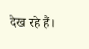देख रहे हैं।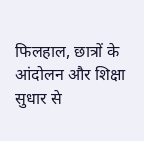फिलहाल, छात्रों के आंदोलन और शिक्षा सुधार से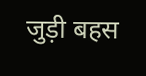जुड़ी बहस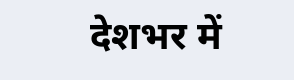देशभर में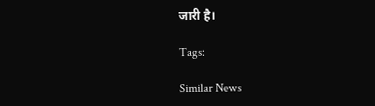जारी है।

Tags:

Similar News